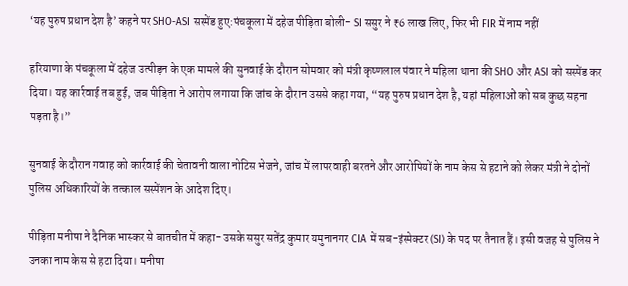‘यह पुरुष प्रधान देश है’ कहने पर SHO-ASI सस्पेंड हुए:पंचकूला में दहेज पीड़िता बोली- SI ससुर ने ₹6 लाख लिए, फिर भी FIR में नाम नहीं

हरियाणा के पंचकूला में दहेज उत्पीड़न के एक मामले की सुनवाई के दौरान सोमवार को मंत्री कृष्णलाल पंवार ने महिला थाना की SHO और ASI को सस्पेंड कर दिया। यह कार्रवाई तब हुई, जब पीड़िता ने आरोप लगाया कि जांच के दौरान उससे कहा गया, “यह पुरुष प्रधान देश है, यहां महिलाओं को सब कुछ सहना पड़ता है।”

सुनवाई के दौरान गवाह को कार्रवाई की चेतावनी वाला नोटिस भेजने, जांच में लापरवाही बरतने और आरोपियों के नाम केस से हटाने को लेकर मंत्री ने दोनों पुलिस अधिकारियों के तत्काल सस्पेंशन के आदेश दिए।

पीड़िता मनीषा ने दैनिक भास्कर से बातचीत में कहा- उसके ससुर सतेंद्र कुमार यमुनानगर CIA में सब-इंस्पेक्टर (SI) के पद पर तैनात हैं। इसी वजह से पुलिस ने उनका नाम केस से हटा दिया। मनीषा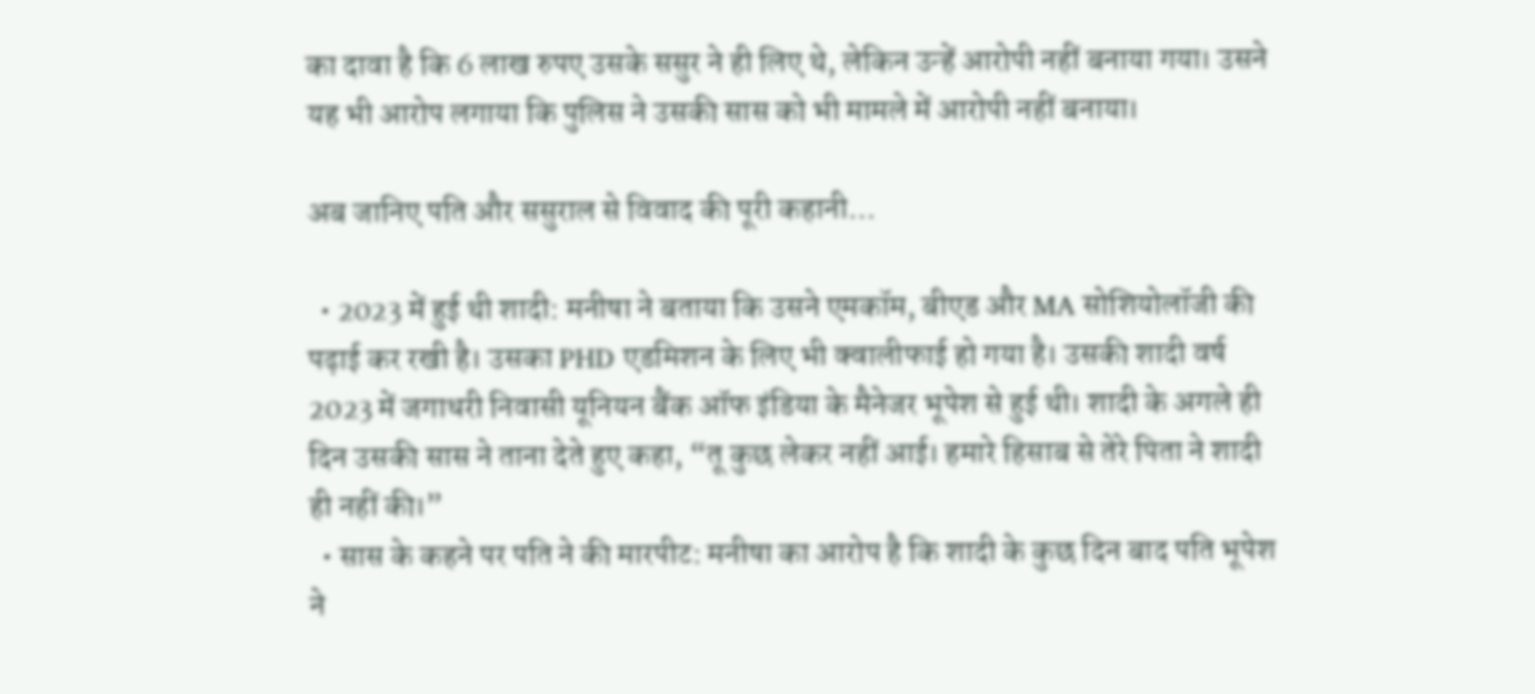का दावा है कि 6 लाख रुपए उसके ससुर ने ही लिए थे, लेकिन उन्हें आरोपी नहीं बनाया गया। उसने यह भी आरोप लगाया कि पुलिस ने उसकी सास को भी मामले में आरोपी नहीं बनाया।

अब जानिए पति और ससुराल से विवाद की पूरी कहानी…

  • 2023 में हुई थी शादी: मनीषा ने बताया कि उसने एमकॉम, बीएड और MA सोशियोलॉजी की पढ़ाई कर रखी है। उसका PHD एडमिशन के लिए भी क्वालीफाई हो गया है। उसकी शादी वर्ष 2023 में जगाधरी निवासी यूनियन बैंक ऑफ इंडिया के मैनेजर भूपेश से हुई थी। शादी के अगले ही दिन उसकी सास ने ताना देते हुए कहा, “तू कुछ लेकर नहीं आई। हमारे हिसाब से तेरे पिता ने शादी ही नहीं की।”
  • सास के कहने पर पति ने की मारपीट: मनीषा का आरोप है कि शादी के कुछ दिन बाद पति भूपेश ने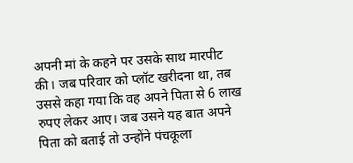अपनी मां के कहने पर उसके साथ मारपीट की। जब परिवार को प्लॉट खरीदना था, तब उससे कहा गया कि वह अपने पिता से 6 लाख रुपए लेकर आए। जब उसने यह बात अपने पिता को बताई तो उन्होंने पंचकूला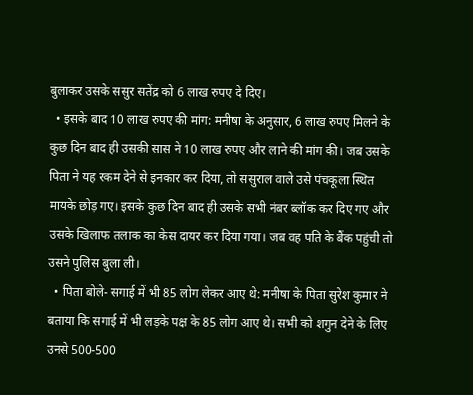बुलाकर उसके ससुर सतेंद्र को 6 लाख रुपए दे दिए।
  • इसके बाद 10 लाख रुपए की मांग: मनीषा के अनुसार, 6 लाख रुपए मिलने के कुछ दिन बाद ही उसकी सास ने 10 लाख रुपए और लाने की मांग की। जब उसके पिता ने यह रकम देने से इनकार कर दिया, तो ससुराल वाले उसे पंचकूला स्थित मायके छोड़ गए। इसके कुछ दिन बाद ही उसके सभी नंबर ब्लॉक कर दिए गए और उसके खिलाफ तलाक का केस दायर कर दिया गया। जब वह पति के बैंक पहुंची तो उसने पुलिस बुला ली।
  • पिता बोले- सगाई में भी 85 लोग लेकर आए थे: मनीषा के पिता सुरेश कुमार ने बताया कि सगाई में भी लड़के पक्ष के 85 लोग आए थे। सभी को शगुन देने के लिए उनसे 500-500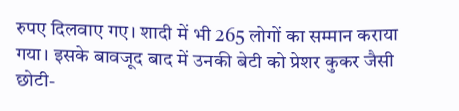रुपए दिलवाए गए। शादी में भी 265 लोगों का सम्मान कराया गया। इसके बावजूद बाद में उनकी बेटी को प्रेशर कुकर जैसी छोटी-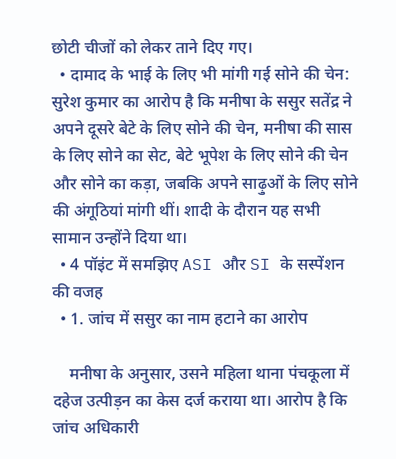छोटी चीजों को लेकर ताने दिए गए।
  • दामाद के भाई के लिए भी मांगी गई सोने की चेन: सुरेश कुमार का आरोप है कि मनीषा के ससुर सतेंद्र ने अपने दूसरे बेटे के लिए सोने की चेन, मनीषा की सास के लिए सोने का सेट, बेटे भूपेश के लिए सोने की चेन और सोने का कड़ा, जबकि अपने साढ़ुओं के लिए सोने की अंगूठियां मांगी थीं। शादी के दौरान यह सभी सामान उन्होंने दिया था।
  • 4 पॉइंट में समझिए ASI और SI के सस्पेंशन की वजह
  • 1. जांच में ससुर का नाम हटाने का आरोप

    मनीषा के अनुसार, उसने महिला थाना पंचकूला में दहेज उत्पीड़न का केस दर्ज कराया था। आरोप है कि जांच अधिकारी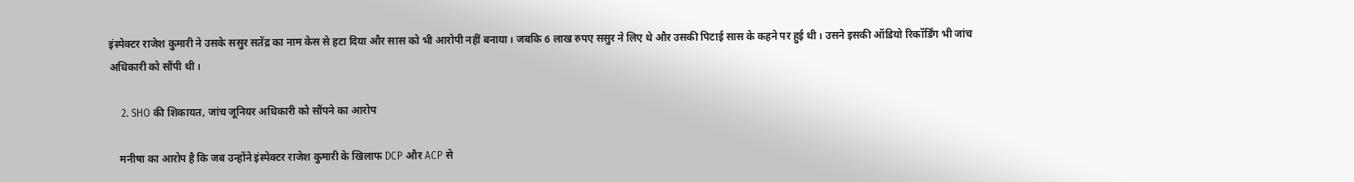इंस्पेक्टर राजेश कुमारी ने उसके ससुर सतेंद्र का नाम केस से हटा दिया और सास को भी आरोपी नहीं बनाया। जबकि 6 लाख रुपए ससुर ने लिए थे और उसकी पिटाई सास के कहने पर हुई थी। उसने इसकी ऑडियो रिकॉर्डिंग भी जांच अधिकारी को सौंपी थी।

    2. SHO की शिकायत, जांच जूनियर अधिकारी को सौंपने का आरोप

    मनीषा का आरोप है कि जब उन्होंने इंस्पेक्टर राजेश कुमारी के खिलाफ DCP और ACP से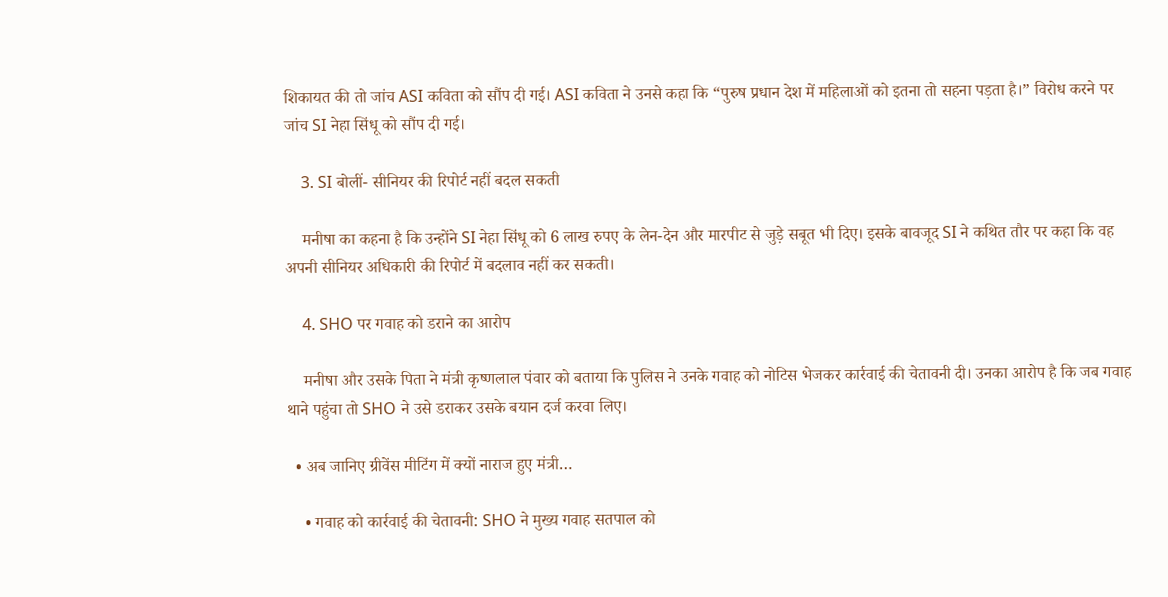शिकायत की तो जांच ASI कविता को सौंप दी गई। ASI कविता ने उनसे कहा कि “पुरुष प्रधान देश में महिलाओं को इतना तो सहना पड़ता है।” विरोध करने पर जांच SI नेहा सिंधू को सौंप दी गई।

    3. SI बोलीं- सीनियर की रिपोर्ट नहीं बदल सकती

    मनीषा का कहना है कि उन्होंने SI नेहा सिंधू को 6 लाख रुपए के लेन-देन और मारपीट से जुड़े सबूत भी दिए। इसके बावजूद SI ने कथित तौर पर कहा कि वह अपनी सीनियर अधिकारी की रिपोर्ट में बदलाव नहीं कर सकती।

    4. SHO पर गवाह को डराने का आरोप

    मनीषा और उसके पिता ने मंत्री कृष्णलाल पंवार को बताया कि पुलिस ने उनके गवाह को नोटिस भेजकर कार्रवाई की चेतावनी दी। उनका आरोप है कि जब गवाह थाने पहुंचा तो SHO ने उसे डराकर उसके बयान दर्ज करवा लिए।

  • अब जानिए ग्रीवेंस मीटिंग में क्यों नाराज हुए मंत्री…

    • गवाह को कार्रवाई की चेतावनी: SHO ने मुख्य गवाह सतपाल को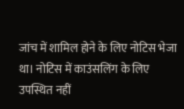जांच में शामिल होने के लिए नोटिस भेजा था। नोटिस में काउंसलिंग के लिए उपस्थित नहीं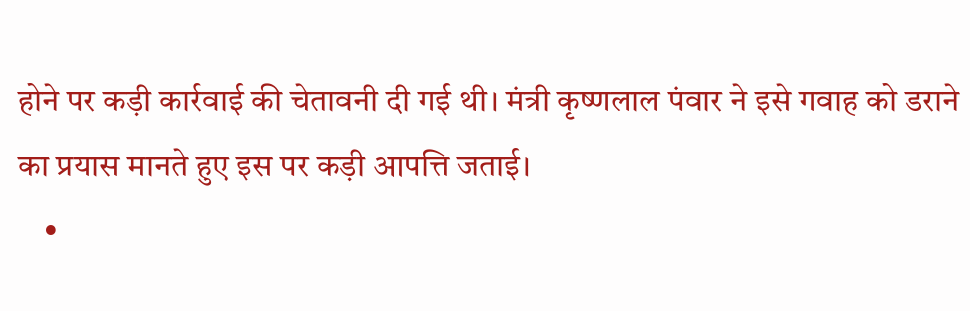होने पर कड़ी कार्रवाई की चेतावनी दी गई थी। मंत्री कृष्णलाल पंवार ने इसे गवाह को डराने का प्रयास मानते हुए इस पर कड़ी आपत्ति जताई।
    •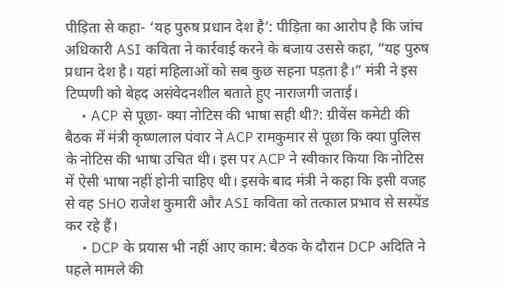पीड़िता से कहा- ‘यह पुरुष प्रधान देश है’: पीड़िता का आरोप है कि जांच अधिकारी ASI कविता ने कार्रवाई करने के बजाय उससे कहा, “यह पुरुष प्रधान देश है। यहां महिलाओं को सब कुछ सहना पड़ता है।” मंत्री ने इस टिप्पणी को बेहद असंवेदनशील बताते हुए नाराजगी जताई।
    • ACP से पूछा- क्या नोटिस की भाषा सही थी?: ग्रीवेंस कमेटी की बैठक में मंत्री कृष्णलाल पंवार ने ACP रामकुमार से पूछा कि क्या पुलिस के नोटिस की भाषा उचित थी। इस पर ACP ने स्वीकार किया कि नोटिस में ऐसी भाषा नहीं होनी चाहिए थी। इसके बाद मंत्री ने कहा कि इसी वजह से वह SHO राजेश कुमारी और ASI कविता को तत्काल प्रभाव से सस्पेंड कर रहे हैं।
    • DCP के प्रयास भी नहीं आए काम: बैठक के दौरान DCP अदिति ने पहले मामले की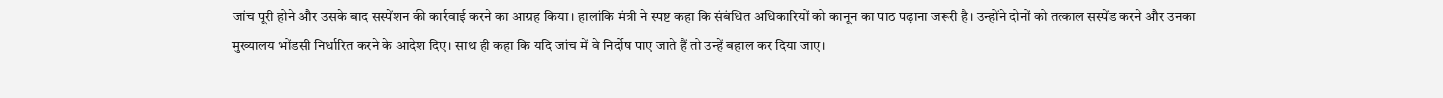जांच पूरी होने और उसके बाद सस्पेंशन की कार्रवाई करने का आग्रह किया। हालांकि मंत्री ने स्पष्ट कहा कि संबंधित अधिकारियों को कानून का पाठ पढ़ाना जरूरी है। उन्होंने दोनों को तत्काल सस्पेंड करने और उनका मुख्यालय भोंडसी निर्धारित करने के आदेश दिए। साथ ही कहा कि यदि जांच में वे निर्दोष पाए जाते हैं तो उन्हें बहाल कर दिया जाए।